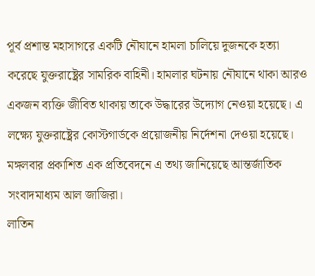পূর্ব প্রশান্ত মহাসাগরে একটি নৌযানে হামলা চালিয়ে দুজনকে হত্যা করেছে যুক্তরাষ্ট্রের সামরিক বাহিনী। হামলার ঘটনায় নৌযানে থাকা আরও একজন ব্যক্তি জীবিত থাকায় তাকে উদ্ধারের উদ্যোগ নেওয়া হয়েছে। এ লক্ষ্যে যুক্তরাষ্ট্রের কোস্টগার্ডকে প্রয়োজনীয় নির্দেশনা দেওয়া হয়েছে। মঙ্গলবার প্রকাশিত এক প্রতিবেদনে এ তথ্য জানিয়েছে আন্তর্জাতিক সংবাদমাধ্যম আল জাজিরা।
লাতিন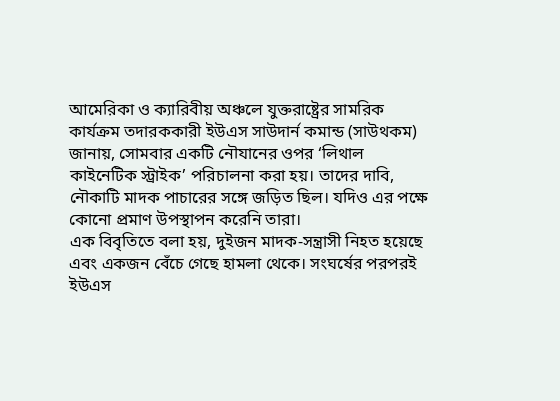আমেরিকা ও ক্যারিবীয় অঞ্চলে যুক্তরাষ্ট্রের সামরিক কার্যক্রম তদারককারী ইউএস সাউদার্ন কমান্ড (সাউথকম) জানায়, সোমবার একটি নৌযানের ওপর ‘লিথাল কাইনেটিক স্ট্রাইক’ পরিচালনা করা হয়। তাদের দাবি, নৌকাটি মাদক পাচারের সঙ্গে জড়িত ছিল। যদিও এর পক্ষে কোনো প্রমাণ উপস্থাপন করেনি তারা।
এক বিবৃতিতে বলা হয়, দুইজন মাদক-সন্ত্রাসী নিহত হয়েছে এবং একজন বেঁচে গেছে হামলা থেকে। সংঘর্ষের পরপরই ইউএস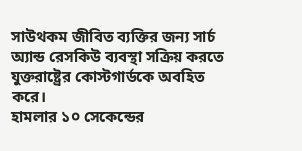সাউথকম জীবিত ব্যক্তির জন্য সার্চ অ্যান্ড রেসকিউ ব্যবস্থা সক্রিয় করতে যুক্তরাষ্ট্রের কোস্টগার্ডকে অবহিত করে।
হামলার ১০ সেকেন্ডের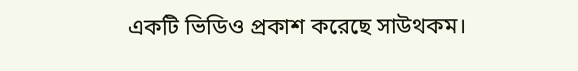একটি ভিডিও প্রকাশ করেছে সাউথকম।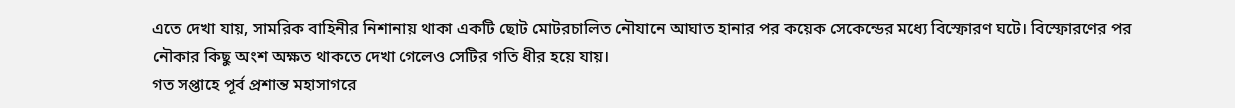এতে দেখা যায়, সামরিক বাহিনীর নিশানায় থাকা একটি ছোট মোটরচালিত নৌযানে আঘাত হানার পর কয়েক সেকেন্ডের মধ্যে বিস্ফোরণ ঘটে। বিস্ফোরণের পর নৌকার কিছু অংশ অক্ষত থাকতে দেখা গেলেও সেটির গতি ধীর হয়ে যায়।
গত সপ্তাহে পূর্ব প্রশান্ত মহাসাগরে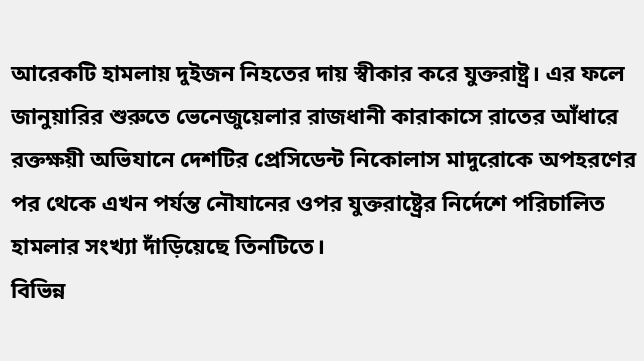আরেকটি হামলায় দুইজন নিহতের দায় স্বীকার করে যুক্তরাষ্ট্র। এর ফলে জানুয়ারির শুরুতে ভেনেজুয়েলার রাজধানী কারাকাসে রাতের আঁধারে রক্তক্ষয়ী অভিযানে দেশটির প্রেসিডেন্ট নিকোলাস মাদুরোকে অপহরণের পর থেকে এখন পর্যন্ত নৌযানের ওপর যুক্তরাষ্ট্রের নির্দেশে পরিচালিত হামলার সংখ্যা দাঁড়িয়েছে তিনটিতে।
বিভিন্ন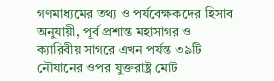গণমাধ্যমের তথ্য ও পর্যবেক্ষকদের হিসাব অনুযায়ী, পূর্ব প্রশান্ত মহাসাগর ও ক্যারিবীয় সাগরে এখন পর্যন্ত ৩৯টি নৌযানের ওপর যুক্তরাষ্ট্র মোট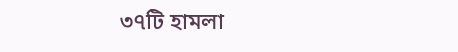৩৭টি হামলা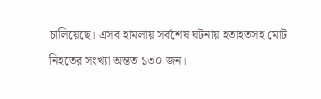চালিয়েছে। এসব হামলায় সর্বশেষ ঘটনায় হতাহতসহ মোট নিহতের সংখ্যা অন্তত ১৩০ জন।